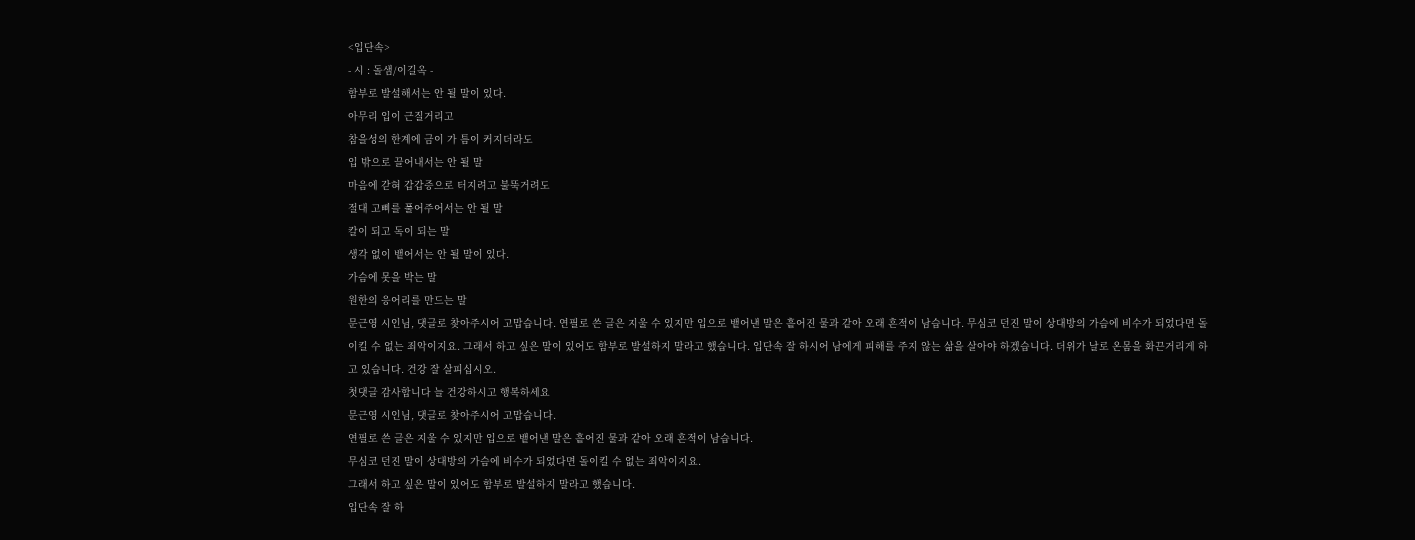<입단속>
- 시 : 돌샘/이길옥 -
함부로 발설해서는 안 될 말이 있다.
아무리 입이 근질거리고
참을성의 한계에 금이 가 틈이 커지더라도
입 밖으로 끌어내서는 안 될 말
마음에 갇혀 갑갑증으로 터지려고 불뚝거려도
절대 고삐를 풀어주어서는 안 될 말
칼이 되고 독이 되는 말
생각 없이 뱉어서는 안 될 말이 있다.
가슴에 못을 박는 말
원한의 응어리를 만드는 말
문근영 시인님, 댓글로 찾아주시어 고맙습니다. 연필로 쓴 글은 지울 수 있지만 입으로 뱉어낸 말은 흩어진 물과 같아 오래 흔적이 남습니다. 무심코 던진 말이 상대방의 가슴에 비수가 되었다면 돌이킬 수 없는 죄악이지요. 그래서 하고 싶은 말이 있어도 함부로 발설하지 말라고 했습니다. 입단속 잘 하시어 남에게 피해를 주지 않는 삶을 살아야 하겠습니다. 더위가 날로 온몸을 화끈거리게 하고 있습니다. 건강 잘 살피십시오.
첫댓글 감사합니다 늘 건강하시고 행복하세요
문근영 시인님, 댓글로 찾아주시어 고맙습니다.
연필로 쓴 글은 지울 수 있지만 입으로 뱉어낸 말은 흩어진 물과 같아 오래 흔적이 남습니다.
무심코 던진 말이 상대방의 가슴에 비수가 되었다면 돌이킬 수 없는 죄악이지요.
그래서 하고 싶은 말이 있어도 함부로 발설하지 말라고 했습니다.
입단속 잘 하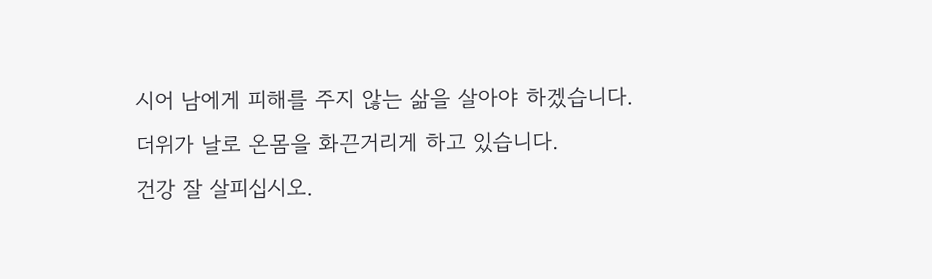시어 남에게 피해를 주지 않는 삶을 살아야 하겠습니다.
더위가 날로 온몸을 화끈거리게 하고 있습니다.
건강 잘 살피십시오.